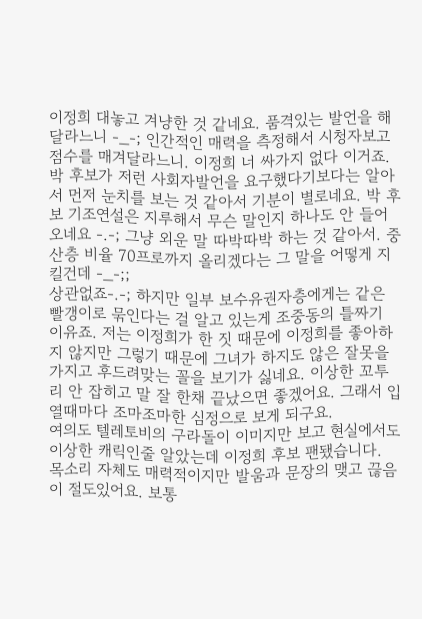이정희 대놓고 겨냥한 것 같네요. 품격있는 발언을 해달라느니 -_-; 인간적인 매력을 측정해서 시청자보고 점수를 매겨달라느니. 이정희 너 싸가지 없다 이거죠. 박 후보가 저런 사회자발언을 요구했다기보다는 알아서 먼저 눈치를 보는 것 같아서 기분이 별로네요. 박 후보 기조연설은 지루해서 무슨 말인지 하나도 안 들어오네요 -.-; 그냥 외운 말 따박따박 하는 것 같아서. 중산층 비율 70프로까지 올리겠다는 그 말을 어떻게 지킬건데 -_-;;
상관없죠-.-; 하지만 일부 보수유권자층에게는 같은 빨갱이로 묶인다는 걸 알고 있는게 조중동의 틀짜기 이유죠. 저는 이정희가 한 짓 때문에 이정희를 좋아하지 않지만 그렇기 때문에 그녀가 하지도 않은 잘못을 가지고 후드려맞는 꼴을 보기가 싫네요. 이상한 꼬투리 안 잡히고 말 잘 한채 끝났으면 좋겠어요. 그래서 입 열때마다 조마조마한 심정으로 보게 되구요.
여의도 텔레토비의 구라돌이 이미지만 보고 현실에서도 이상한 캐릭인줄 알았는데 이정희 후보 팬됐습니다. 목소리 자체도 매력적이지만 발움과 문장의 맺고 끊음이 절도있어요. 보통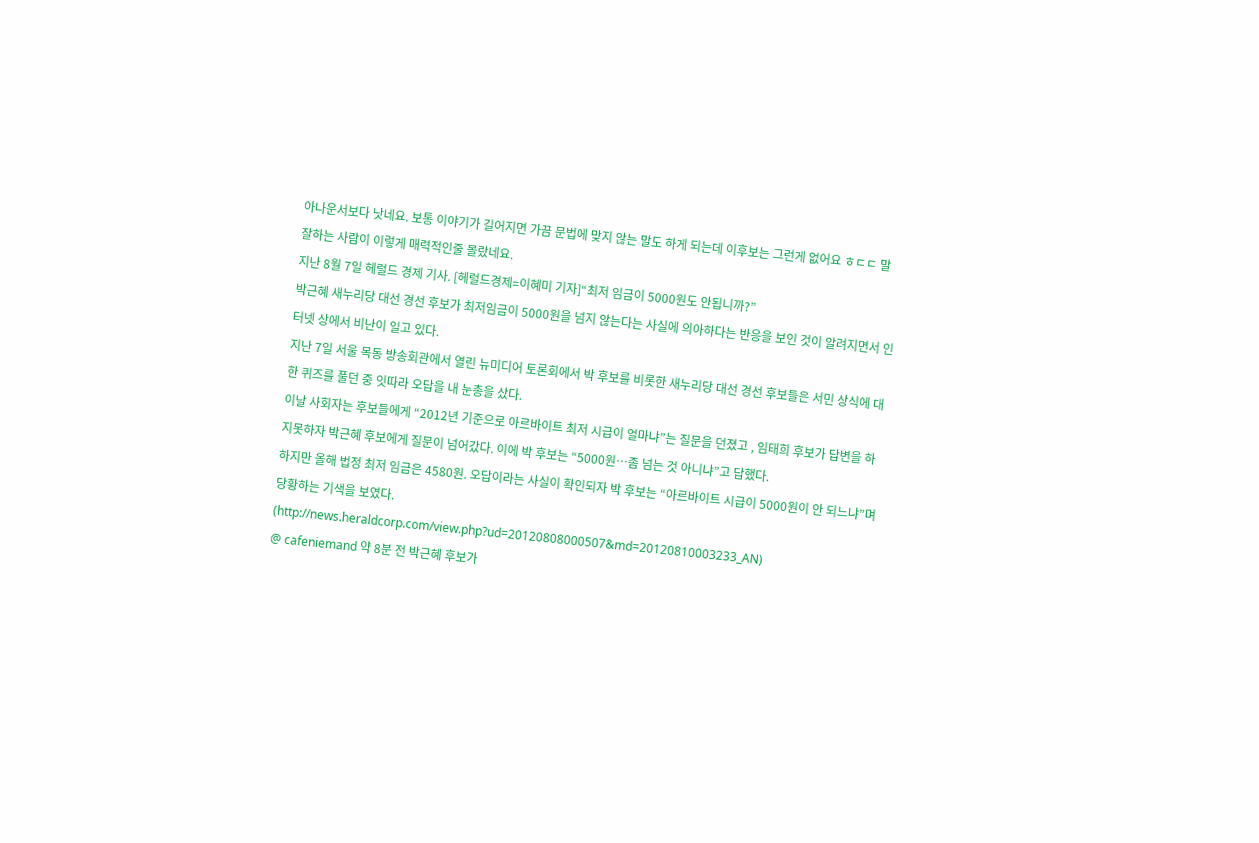아나운서보다 낫네요. 보통 이야기가 길어지면 가끔 문법에 맞지 않는 말도 하게 되는데 이후보는 그런게 없어요 ㅎㄷㄷ 말 잘하는 사람이 이렇게 매력적인줄 몰랐네요.
지난 8월 7일 헤럴드 경제 기사. [헤럴드경제=이혜미 기자]“최저 임금이 5000원도 안됩니까?”
박근혜 새누리당 대선 경선 후보가 최저임금이 5000원을 넘지 않는다는 사실에 의아하다는 반응을 보인 것이 알려지면서 인터넷 상에서 비난이 일고 있다.
지난 7일 서울 목동 방송회관에서 열린 뉴미디어 토론회에서 박 후보를 비롯한 새누리당 대선 경선 후보들은 서민 상식에 대한 퀴즈를 풀던 중 잇따라 오답을 내 눈총을 샀다.
이날 사회자는 후보들에게 “2012년 기준으로 아르바이트 최저 시급이 얼마냐”는 질문을 던졌고 , 임태희 후보가 답변을 하지못하자 박근혜 후보에게 질문이 넘어갔다. 이에 박 후보는 “5000원…좀 넘는 것 아니냐”고 답했다.
하지만 올해 법정 최저 임금은 4580원. 오답이라는 사실이 확인되자 박 후보는 “아르바이트 시급이 5000원이 안 되느냐”며 당황하는 기색을 보였다. (http://news.heraldcorp.com/view.php?ud=20120808000507&md=20120810003233_AN)
@ cafeniemand 약 8분 전 박근혜 후보가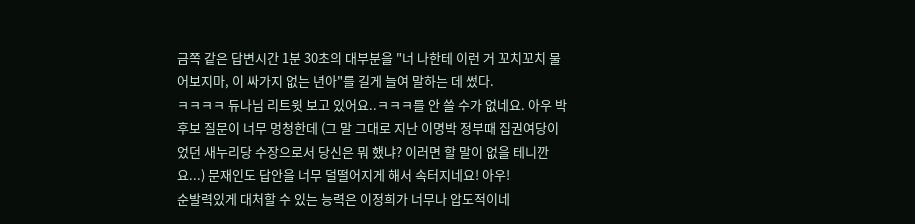금쪽 같은 답변시간 1분 30초의 대부분을 "너 나한테 이런 거 꼬치꼬치 물어보지마, 이 싸가지 없는 년아"를 길게 늘여 말하는 데 썼다.
ㅋㅋㅋㅋ 듀나님 리트윗 보고 있어요..ㅋㅋㅋ를 안 쓸 수가 없네요. 아우 박 후보 질문이 너무 멍청한데 (그 말 그대로 지난 이명박 정부때 집권여당이었던 새누리당 수장으로서 당신은 뭐 했냐? 이러면 할 말이 없을 테니깐요...) 문재인도 답안을 너무 덜떨어지게 해서 속터지네요! 아우!
순발력있게 대처할 수 있는 능력은 이정희가 너무나 압도적이네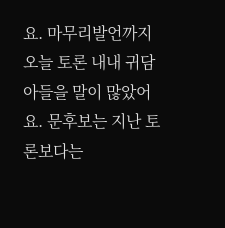요. 마무리발언까지 오늘 토론 내내 귀담아들을 말이 많았어요. 문후보는 지난 토론보다는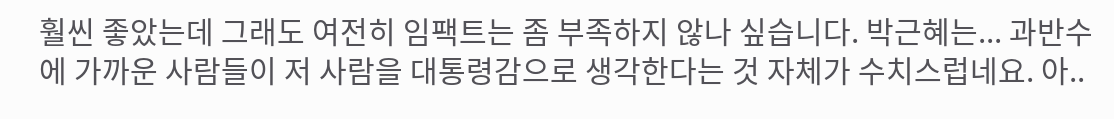훨씬 좋았는데 그래도 여전히 임팩트는 좀 부족하지 않나 싶습니다. 박근혜는... 과반수에 가까운 사람들이 저 사람을 대통령감으로 생각한다는 것 자체가 수치스럽네요. 아..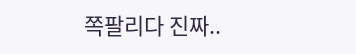쪽팔리다 진짜..